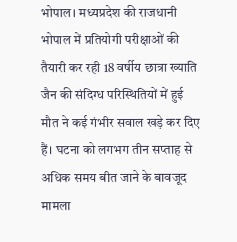भोपाल। मध्यप्रदेश की राजधानी भोपाल में प्रतियोगी परीक्षाओं की तैयारी कर रही 18 वर्षीय छात्रा ख्याति जैन की संदिग्ध परिस्थितियों में हुई मौत ने कई गंभीर सवाल खड़े कर दिए हैं। घटना को लगभग तीन सप्ताह से अधिक समय बीत जाने के बावजूद मामला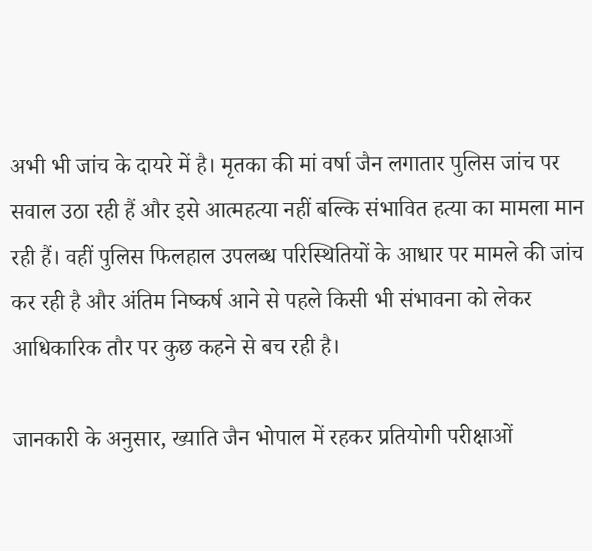अभी भी जांच के दायरे में है। मृतका की मां वर्षा जैन लगातार पुलिस जांच पर सवाल उठा रही हैं और इसे आत्महत्या नहीं बल्कि संभावित हत्या का मामला मान रही हैं। वहीं पुलिस फिलहाल उपलब्ध परिस्थितियों के आधार पर मामले की जांच कर रही है और अंतिम निष्कर्ष आने से पहले किसी भी संभावना को लेकर आधिकारिक तौर पर कुछ कहने से बच रही है।

जानकारी के अनुसार, ख्याति जैन भोपाल में रहकर प्रतियोगी परीक्षाओं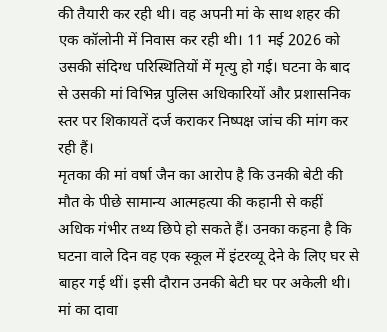की तैयारी कर रही थी। वह अपनी मां के साथ शहर की एक कॉलोनी में निवास कर रही थी। 11 मई 2026 को उसकी संदिग्ध परिस्थितियों में मृत्यु हो गई। घटना के बाद से उसकी मां विभिन्न पुलिस अधिकारियों और प्रशासनिक स्तर पर शिकायतें दर्ज कराकर निष्पक्ष जांच की मांग कर रही हैं।
मृतका की मां वर्षा जैन का आरोप है कि उनकी बेटी की मौत के पीछे सामान्य आत्महत्या की कहानी से कहीं अधिक गंभीर तथ्य छिपे हो सकते हैं। उनका कहना है कि घटना वाले दिन वह एक स्कूल में इंटरव्यू देने के लिए घर से बाहर गई थीं। इसी दौरान उनकी बेटी घर पर अकेली थी। मां का दावा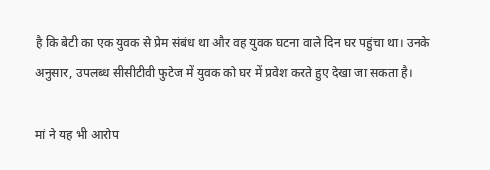है कि बेटी का एक युवक से प्रेम संबंध था और वह युवक घटना वाले दिन घर पहुंचा था। उनके अनुसार, उपलब्ध सीसीटीवी फुटेज में युवक को घर में प्रवेश करते हुए देखा जा सकता है।

मां ने यह भी आरोप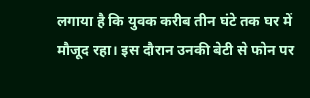लगाया है कि युवक करीब तीन घंटे तक घर में मौजूद रहा। इस दौरान उनकी बेटी से फोन पर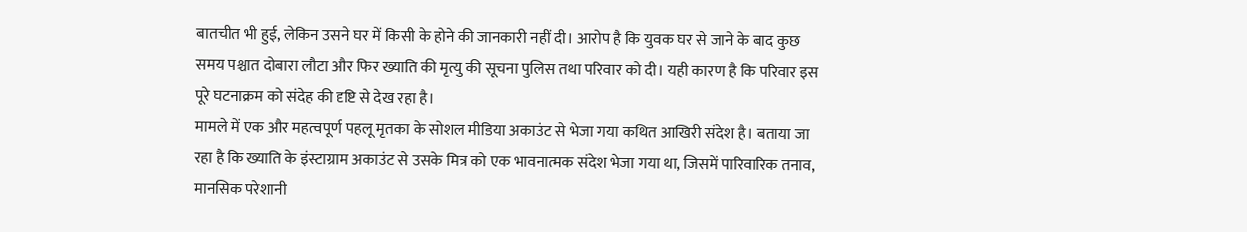बातचीत भी हुई, लेकिन उसने घर में किसी के होने की जानकारी नहीं दी। आरोप है कि युवक घर से जाने के बाद कुछ समय पश्चात दोबारा लौटा और फिर ख्याति की मृत्यु की सूचना पुलिस तथा परिवार को दी। यही कारण है कि परिवार इस पूरे घटनाक्रम को संदेह की दृष्टि से देख रहा है।
मामले में एक और महत्वपूर्ण पहलू मृतका के सोशल मीडिया अकाउंट से भेजा गया कथित आखिरी संदेश है। बताया जा रहा है कि ख्याति के इंस्टाग्राम अकाउंट से उसके मित्र को एक भावनात्मक संदेश भेजा गया था, जिसमें पारिवारिक तनाव, मानसिक परेशानी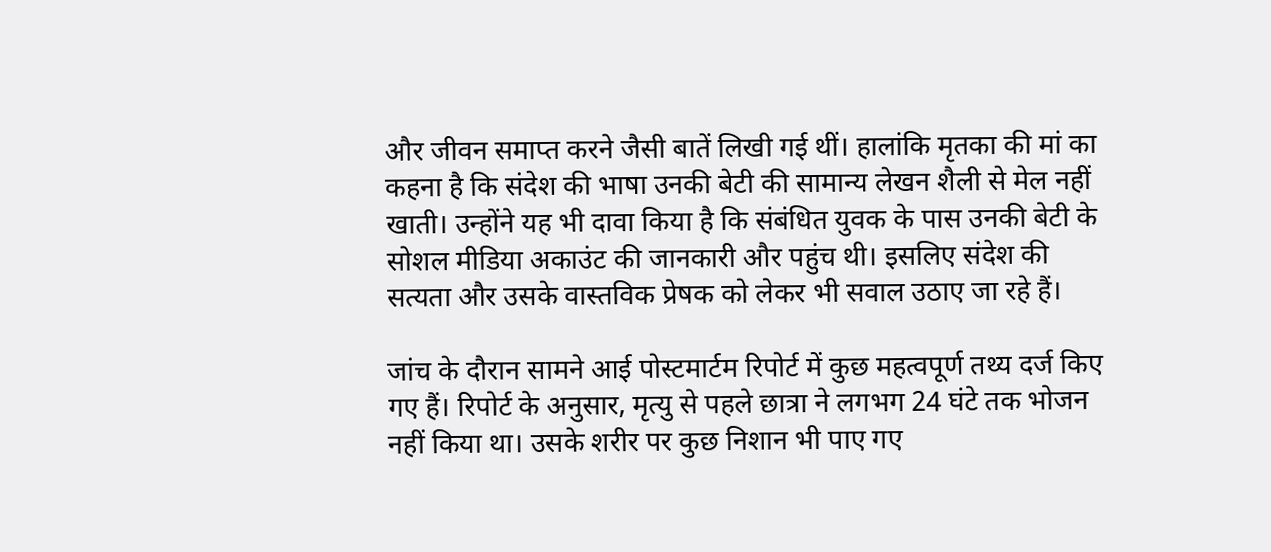और जीवन समाप्त करने जैसी बातें लिखी गई थीं। हालांकि मृतका की मां का कहना है कि संदेश की भाषा उनकी बेटी की सामान्य लेखन शैली से मेल नहीं खाती। उन्होंने यह भी दावा किया है कि संबंधित युवक के पास उनकी बेटी के सोशल मीडिया अकाउंट की जानकारी और पहुंच थी। इसलिए संदेश की सत्यता और उसके वास्तविक प्रेषक को लेकर भी सवाल उठाए जा रहे हैं।

जांच के दौरान सामने आई पोस्टमार्टम रिपोर्ट में कुछ महत्वपूर्ण तथ्य दर्ज किए गए हैं। रिपोर्ट के अनुसार, मृत्यु से पहले छात्रा ने लगभग 24 घंटे तक भोजन नहीं किया था। उसके शरीर पर कुछ निशान भी पाए गए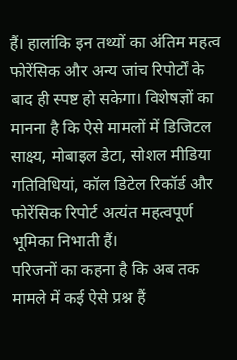हैं। हालांकि इन तथ्यों का अंतिम महत्व फोरेंसिक और अन्य जांच रिपोर्टों के बाद ही स्पष्ट हो सकेगा। विशेषज्ञों का मानना है कि ऐसे मामलों में डिजिटल साक्ष्य, मोबाइल डेटा, सोशल मीडिया गतिविधियां, कॉल डिटेल रिकॉर्ड और फोरेंसिक रिपोर्ट अत्यंत महत्वपूर्ण भूमिका निभाती हैं।
परिजनों का कहना है कि अब तक मामले में कई ऐसे प्रश्न हैं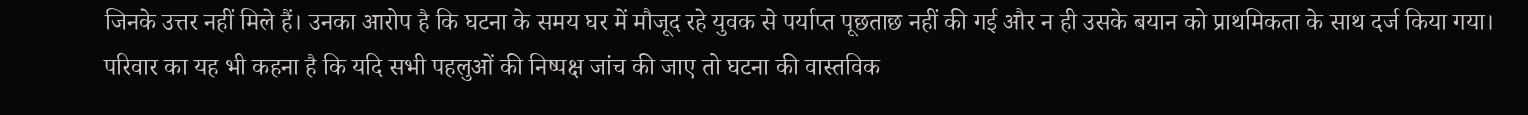जिनके उत्तर नहीं मिले हैं। उनका आरोप है कि घटना के समय घर में मौजूद रहे युवक से पर्याप्त पूछताछ नहीं की गई और न ही उसके बयान को प्राथमिकता के साथ दर्ज किया गया। परिवार का यह भी कहना है कि यदि सभी पहलुओं की निष्पक्ष जांच की जाए तो घटना की वास्तविक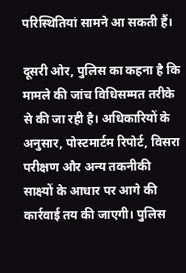परिस्थितियां सामने आ सकती हैं।

दूसरी ओर, पुलिस का कहना है कि मामले की जांच विधिसम्मत तरीके से की जा रही है। अधिकारियों के अनुसार, पोस्टमार्टम रिपोर्ट, विसरा परीक्षण और अन्य तकनीकी साक्ष्यों के आधार पर आगे की कार्रवाई तय की जाएगी। पुलिस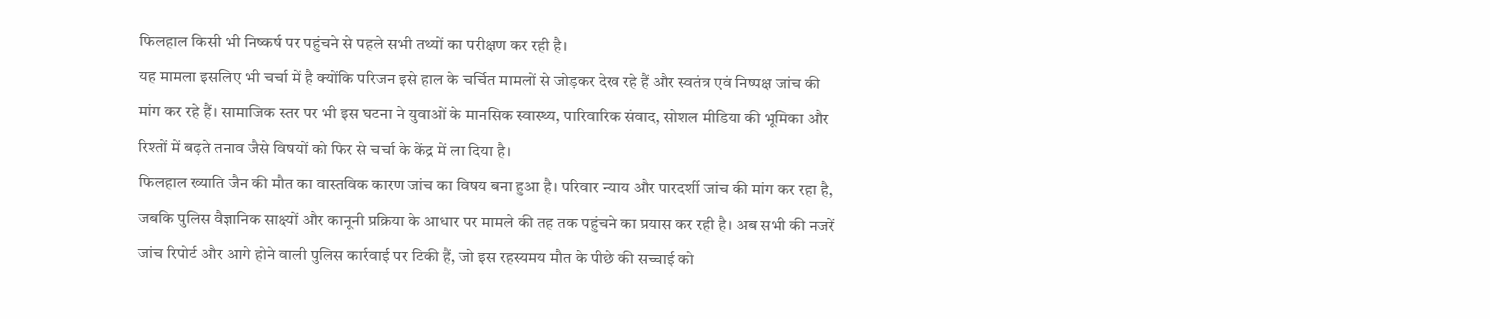फिलहाल किसी भी निष्कर्ष पर पहुंचने से पहले सभी तथ्यों का परीक्षण कर रही है।
यह मामला इसलिए भी चर्चा में है क्योंकि परिजन इसे हाल के चर्चित मामलों से जोड़कर देख रहे हैं और स्वतंत्र एवं निष्पक्ष जांच की मांग कर रहे हैं। सामाजिक स्तर पर भी इस घटना ने युवाओं के मानसिक स्वास्थ्य, पारिवारिक संवाद, सोशल मीडिया की भूमिका और रिश्तों में बढ़ते तनाव जैसे विषयों को फिर से चर्चा के केंद्र में ला दिया है।
फिलहाल ख्याति जैन की मौत का वास्तविक कारण जांच का विषय बना हुआ है। परिवार न्याय और पारदर्शी जांच की मांग कर रहा है, जबकि पुलिस वैज्ञानिक साक्ष्यों और कानूनी प्रक्रिया के आधार पर मामले की तह तक पहुंचने का प्रयास कर रही है। अब सभी की नजरें जांच रिपोर्ट और आगे होने वाली पुलिस कार्रवाई पर टिकी हैं, जो इस रहस्यमय मौत के पीछे की सच्चाई को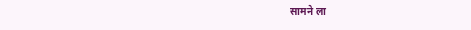सामने ला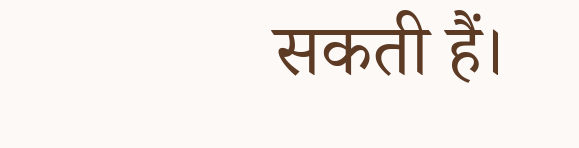सकती हैं।